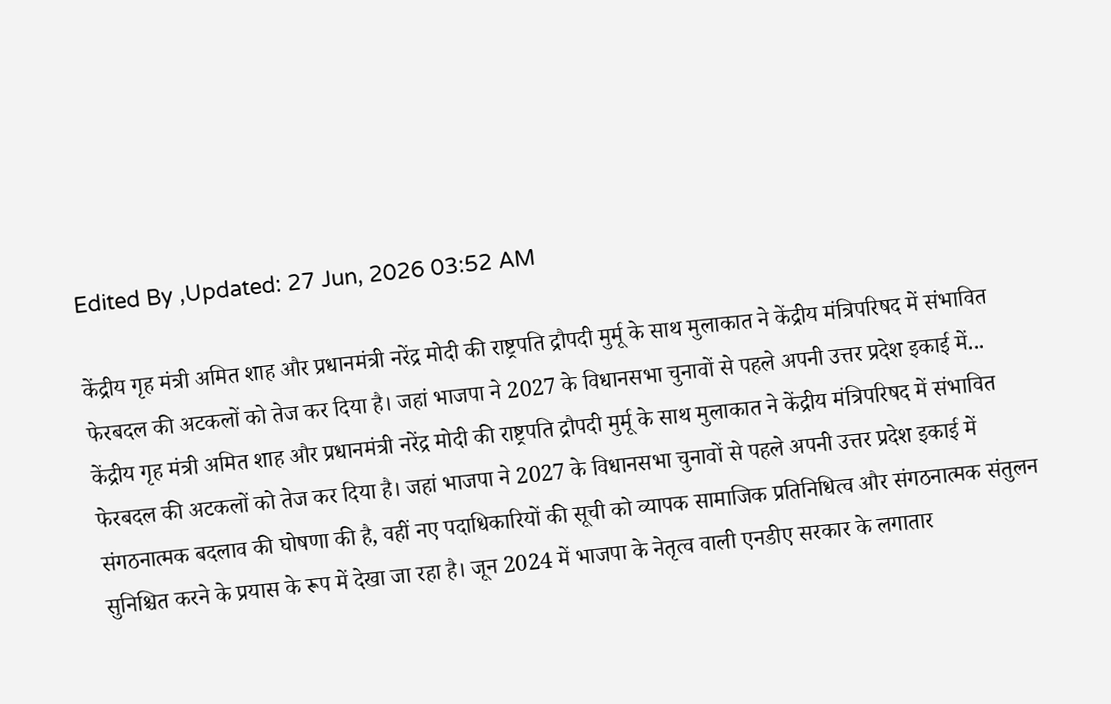Edited By ,Updated: 27 Jun, 2026 03:52 AM

केंद्रीय गृह मंत्री अमित शाह और प्रधानमंत्री नरेंद्र मोदी की राष्ट्रपति द्रौपदी मुर्मू के साथ मुलाकात ने केंद्रीय मंत्रिपरिषद में संभावित फेरबदल की अटकलों को तेज कर दिया है। जहां भाजपा ने 2027 के विधानसभा चुनावों से पहले अपनी उत्तर प्रदेश इकाई में...
केंद्रीय गृह मंत्री अमित शाह और प्रधानमंत्री नरेंद्र मोदी की राष्ट्रपति द्रौपदी मुर्मू के साथ मुलाकात ने केंद्रीय मंत्रिपरिषद में संभावित फेरबदल की अटकलों को तेज कर दिया है। जहां भाजपा ने 2027 के विधानसभा चुनावों से पहले अपनी उत्तर प्रदेश इकाई में संगठनात्मक बदलाव की घोषणा की है, वहीं नए पदाधिकारियों की सूची को व्यापक सामाजिक प्रतिनिधित्व और संगठनात्मक संतुलन सुनिश्चित करने के प्रयास के रूप में देखा जा रहा है। जून 2024 में भाजपा के नेतृत्व वाली एनडीए सरकार के लगातार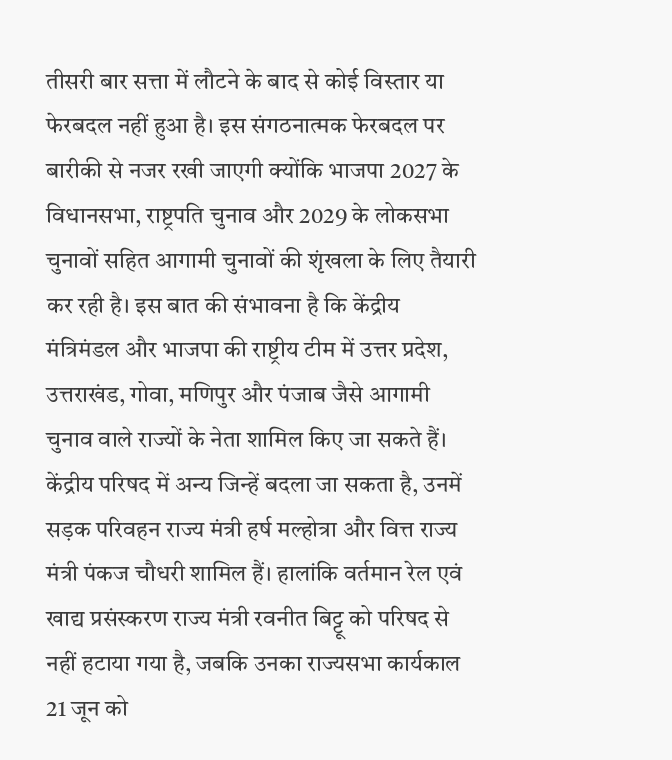तीसरी बार सत्ता में लौटने के बाद से कोई विस्तार या फेरबदल नहीं हुआ है। इस संगठनात्मक फेरबदल पर बारीकी से नजर रखी जाएगी क्योंकि भाजपा 2027 के विधानसभा, राष्ट्रपति चुनाव और 2029 के लोकसभा चुनावों सहित आगामी चुनावों की शृंखला के लिए तैयारी कर रही है। इस बात की संभावना है कि केंद्रीय मंत्रिमंडल और भाजपा की राष्ट्रीय टीम में उत्तर प्रदेश, उत्तराखंड, गोवा, मणिपुर और पंजाब जैसे आगामी चुनाव वाले राज्यों के नेता शामिल किए जा सकते हैं।
केंद्रीय परिषद में अन्य जिन्हें बदला जा सकता है, उनमें सड़क परिवहन राज्य मंत्री हर्ष मल्होत्रा और वित्त राज्य मंत्री पंकज चौधरी शामिल हैं। हालांकि वर्तमान रेल एवं खाद्य प्रसंस्करण राज्य मंत्री रवनीत बिट्टू को परिषद से नहीं हटाया गया है, जबकि उनका राज्यसभा कार्यकाल 21 जून को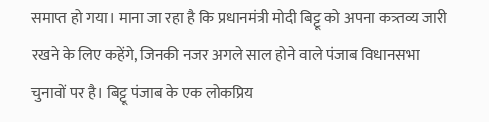समाप्त हो गया। माना जा रहा है कि प्रधानमंत्री मोदी बिट्टू को अपना कत्र्तव्य जारी रखने के लिए कहेंगे, जिनकी नजर अगले साल होने वाले पंजाब विधानसभा चुनावों पर है। बिट्टू पंजाब के एक लोकप्रिय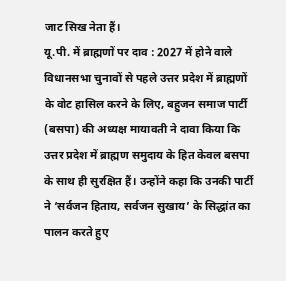जाट सिख नेता हैं।
यू.पी. में ब्राह्मणों पर दाव : 2027 में होने वाले विधानसभा चुनावों से पहले उत्तर प्रदेश में ब्राह्मणों के वोट हासिल करने के लिए, बहुजन समाज पार्टी (बसपा) की अध्यक्ष मायावती ने दावा किया कि उत्तर प्रदेश में ब्राह्मण समुदाय के हित केवल बसपा के साथ ही सुरक्षित हैं। उन्होंने कहा कि उनकी पार्टी ने ‘सर्वजन हिताय, सर्वजन सुखाय’ के सिद्धांत का पालन करते हुए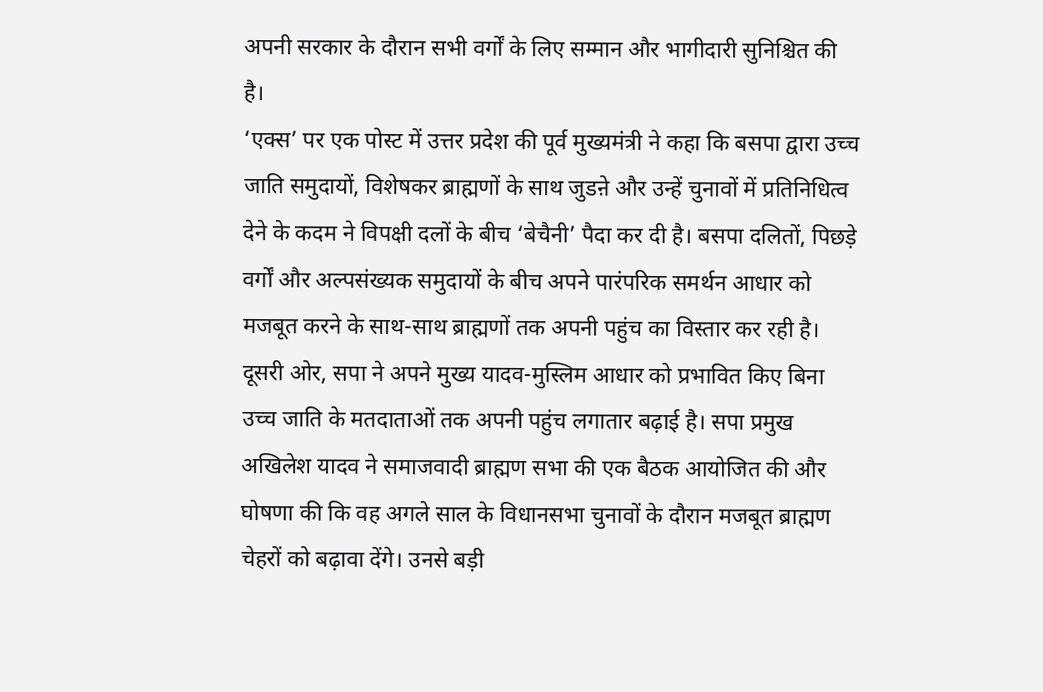अपनी सरकार के दौरान सभी वर्गों के लिए सम्मान और भागीदारी सुनिश्चित की है।
‘एक्स’ पर एक पोस्ट में उत्तर प्रदेश की पूर्व मुख्यमंत्री ने कहा कि बसपा द्वारा उच्च जाति समुदायों, विशेषकर ब्राह्मणों के साथ जुडऩे और उन्हें चुनावों में प्रतिनिधित्व देने के कदम ने विपक्षी दलों के बीच ‘बेचैनी’ पैदा कर दी है। बसपा दलितों, पिछड़े वर्गों और अल्पसंख्यक समुदायों के बीच अपने पारंपरिक समर्थन आधार को मजबूत करने के साथ-साथ ब्राह्मणों तक अपनी पहुंच का विस्तार कर रही है। दूसरी ओर, सपा ने अपने मुख्य यादव-मुस्लिम आधार को प्रभावित किए बिना उच्च जाति के मतदाताओं तक अपनी पहुंच लगातार बढ़ाई है। सपा प्रमुख अखिलेश यादव ने समाजवादी ब्राह्मण सभा की एक बैठक आयोजित की और घोषणा की कि वह अगले साल के विधानसभा चुनावों के दौरान मजबूत ब्राह्मण चेहरों को बढ़ावा देंगे। उनसे बड़ी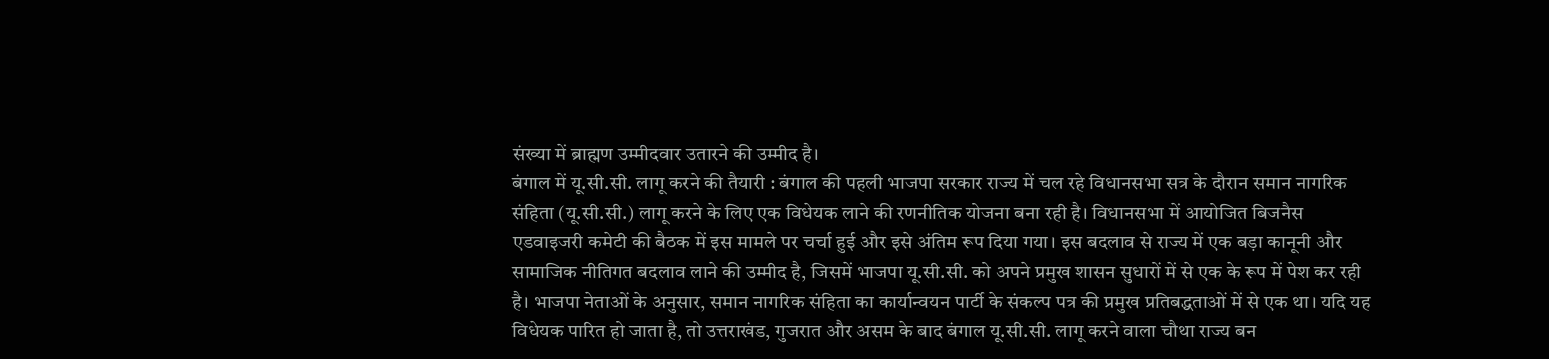संख्या में ब्राह्मण उम्मीदवार उतारने की उम्मीद है।
बंगाल में यू.सी.सी. लागू करने की तैयारी : बंगाल की पहली भाजपा सरकार राज्य में चल रहे विधानसभा सत्र के दौरान समान नागरिक संहिता (यू.सी.सी.) लागू करने के लिए एक विधेयक लाने की रणनीतिक योजना बना रही है। विधानसभा में आयोजित बिजनैस एडवाइजरी कमेटी की बैठक में इस मामले पर चर्चा हुई और इसे अंतिम रूप दिया गया। इस बदलाव से राज्य में एक बड़ा कानूनी और सामाजिक नीतिगत बदलाव लाने की उम्मीद है, जिसमें भाजपा यू.सी.सी. को अपने प्रमुख शासन सुधारों में से एक के रूप में पेश कर रही है। भाजपा नेताओं के अनुसार, समान नागरिक संहिता का कार्यान्वयन पार्टी के संकल्प पत्र की प्रमुख प्रतिबद्धताओं में से एक था। यदि यह विधेयक पारित हो जाता है, तो उत्तराखंड, गुजरात और असम के बाद बंगाल यू.सी.सी. लागू करने वाला चौथा राज्य बन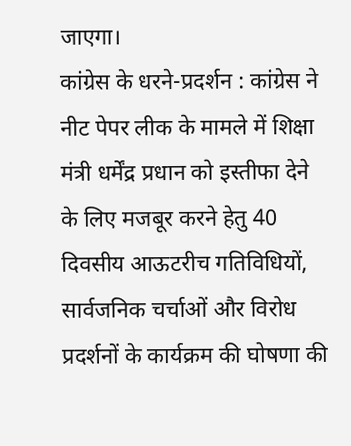जाएगा।
कांग्रेस के धरने-प्रदर्शन : कांग्रेस ने नीट पेपर लीक के मामले में शिक्षा मंत्री धर्मेंद्र प्रधान को इस्तीफा देने के लिए मजबूर करने हेतु 40 दिवसीय आऊटरीच गतिविधियों, सार्वजनिक चर्चाओं और विरोध प्रदर्शनों के कार्यक्रम की घोषणा की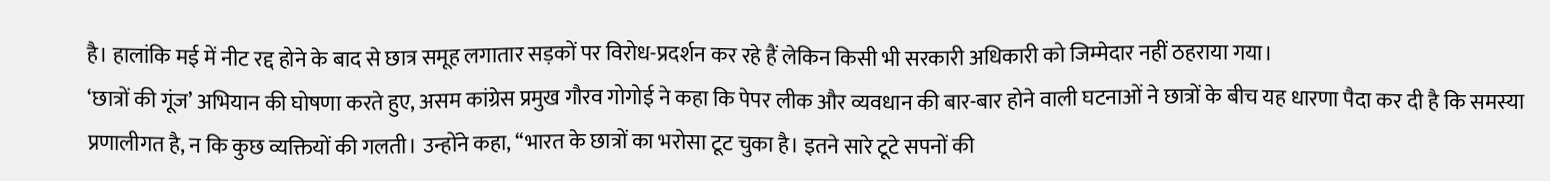है। हालांकि मई में नीट रद्द होने के बाद से छात्र समूह लगातार सड़कों पर विरोध-प्रदर्शन कर रहे हैं लेकिन किसी भी सरकारी अधिकारी को जिम्मेदार नहीं ठहराया गया।
‘छात्रों की गूंज’ अभियान की घोषणा करते हुए, असम कांग्रेस प्रमुख गौरव गोगोई ने कहा कि पेपर लीक और व्यवधान की बार-बार होने वाली घटनाओं ने छात्रों के बीच यह धारणा पैदा कर दी है कि समस्या प्रणालीगत है, न कि कुछ व्यक्तियों की गलती। उन्होंने कहा, ‘‘भारत के छात्रों का भरोसा टूट चुका है। इतने सारे टूटे सपनों की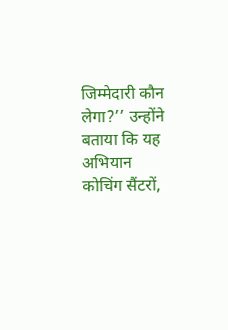जिम्मेदारी कौन लेगा?’’ उन्होंने बताया कि यह अभियान कोचिंग सैंटरों,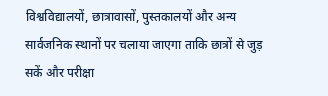विश्वविद्यालयों, छात्रावासों, पुस्तकालयों और अन्य सार्वजनिक स्थानों पर चलाया जाएगा ताकि छात्रों से जुड़ सकें और परीक्षा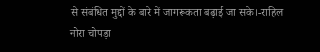से संबंधित मुद्दों के बारे में जागरूकता बढ़ाई जा सके।-राहिल नोरा चोपड़ा